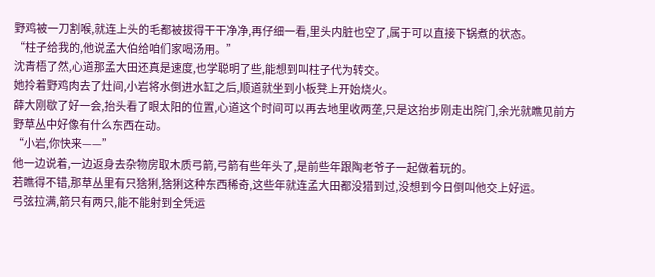野鸡被一刀割喉,就连上头的毛都被拔得干干净净,再仔细一看,里头内脏也空了,属于可以直接下锅煮的状态。
“柱子给我的,他说孟大伯给咱们家喝汤用。”
沈青梧了然,心道那孟大田还真是速度,也学聪明了些,能想到叫柱子代为转交。
她拎着野鸡肉去了灶间,小岩将水倒进水缸之后,顺道就坐到小板凳上开始烧火。
薛大刚歇了好一会,抬头看了眼太阳的位置,心道这个时间可以再去地里收两垄,只是这抬步刚走出院门,余光就瞧见前方野草丛中好像有什么东西在动。
“小岩,你快来——”
他一边说着,一边返身去杂物房取木质弓箭,弓箭有些年头了,是前些年跟陶老爷子一起做着玩的。
若瞧得不错,那草丛里有只猞猁,猞猁这种东西稀奇,这些年就连孟大田都没猎到过,没想到今日倒叫他交上好运。
弓弦拉满,箭只有两只,能不能射到全凭运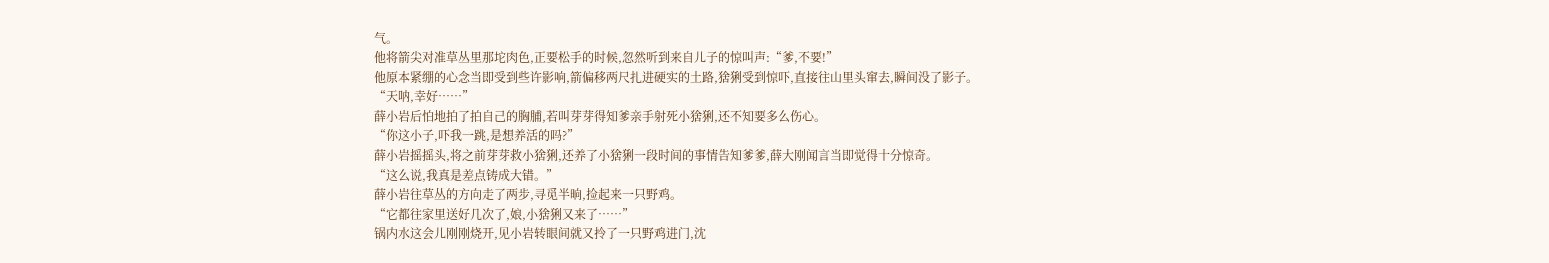气。
他将箭尖对准草丛里那坨肉色,正要松手的时候,忽然听到来自儿子的惊叫声:“爹,不要!”
他原本紧绷的心念当即受到些许影响,箭偏移两尺扎进硬实的土路,猞猁受到惊吓,直接往山里头窜去,瞬间没了影子。
“天呐,幸好……”
薛小岩后怕地拍了拍自己的胸脯,若叫芽芽得知爹亲手射死小猞猁,还不知要多么伤心。
“你这小子,吓我一跳,是想养活的吗?”
薛小岩摇摇头,将之前芽芽救小猞猁,还养了小猞猁一段时间的事情告知爹爹,薛大刚闻言当即觉得十分惊奇。
“这么说,我真是差点铸成大错。”
薛小岩往草丛的方向走了两步,寻觅半晌,捡起来一只野鸡。
“它都往家里送好几次了,娘,小猞猁又来了……”
锅内水这会儿刚刚烧开,见小岩转眼间就又拎了一只野鸡进门,沈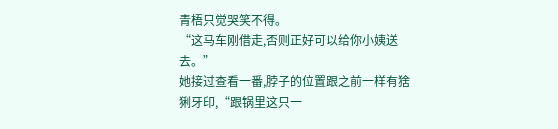青梧只觉哭笑不得。
“这马车刚借走,否则正好可以给你小姨送去。”
她接过查看一番,脖子的位置跟之前一样有猞猁牙印,“跟锅里这只一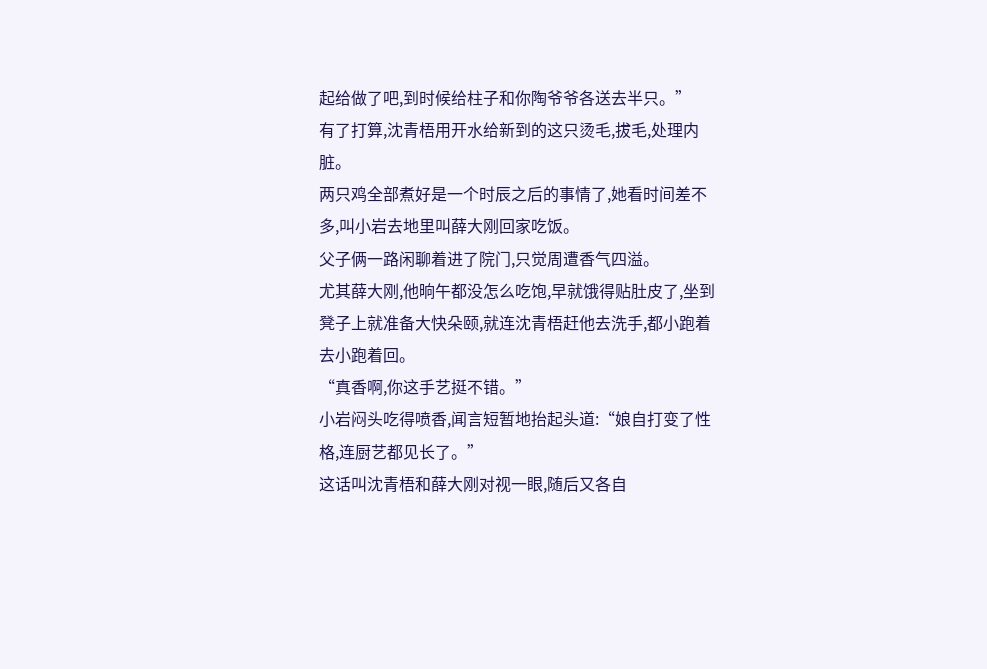起给做了吧,到时候给柱子和你陶爷爷各送去半只。”
有了打算,沈青梧用开水给新到的这只烫毛,拔毛,处理内脏。
两只鸡全部煮好是一个时辰之后的事情了,她看时间差不多,叫小岩去地里叫薛大刚回家吃饭。
父子俩一路闲聊着进了院门,只觉周遭香气四溢。
尤其薛大刚,他晌午都没怎么吃饱,早就饿得贴肚皮了,坐到凳子上就准备大快朵颐,就连沈青梧赶他去洗手,都小跑着去小跑着回。
“真香啊,你这手艺挺不错。”
小岩闷头吃得喷香,闻言短暂地抬起头道:“娘自打变了性格,连厨艺都见长了。”
这话叫沈青梧和薛大刚对视一眼,随后又各自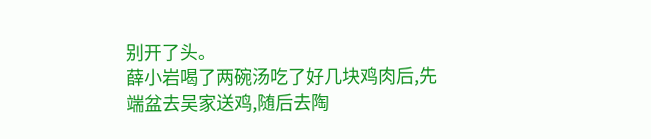别开了头。
薛小岩喝了两碗汤吃了好几块鸡肉后,先端盆去吴家送鸡,随后去陶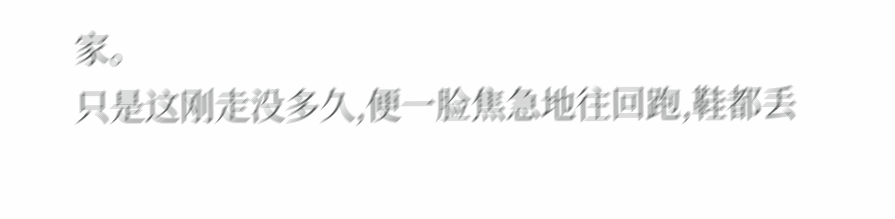家。
只是这刚走没多久,便一脸焦急地往回跑,鞋都丢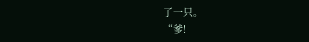了一只。
“爹!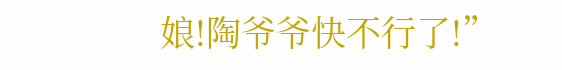娘!陶爷爷快不行了!”